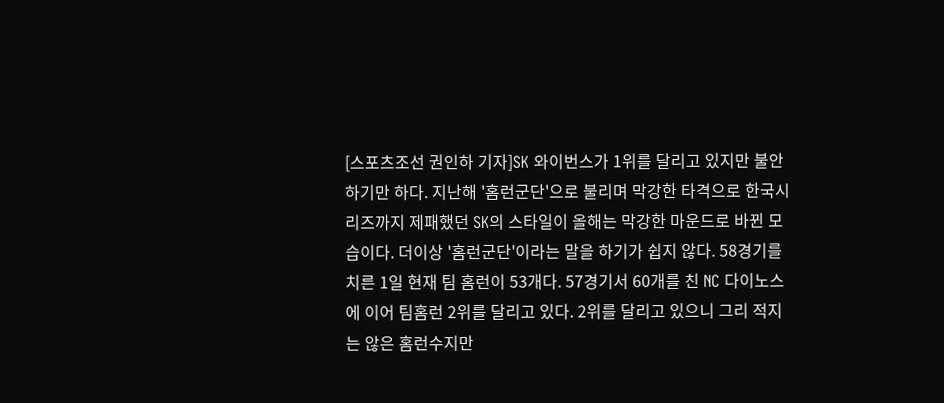[스포츠조선 권인하 기자]SK 와이번스가 1위를 달리고 있지만 불안하기만 하다. 지난해 '홈런군단'으로 불리며 막강한 타격으로 한국시리즈까지 제패했던 SK의 스타일이 올해는 막강한 마운드로 바뀐 모습이다. 더이상 '홈런군단'이라는 말을 하기가 쉽지 않다. 58경기를 치른 1일 현재 팀 홈런이 53개다. 57경기서 60개를 친 NC 다이노스에 이어 팀홈런 2위를 달리고 있다. 2위를 달리고 있으니 그리 적지는 않은 홈런수지만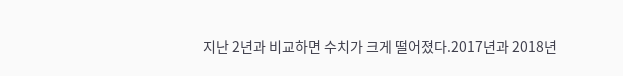지난 2년과 비교하면 수치가 크게 떨어졌다.2017년과 2018년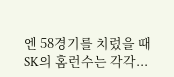엔 58경기를 치렀을 때 SK의 홈런수는 각각...